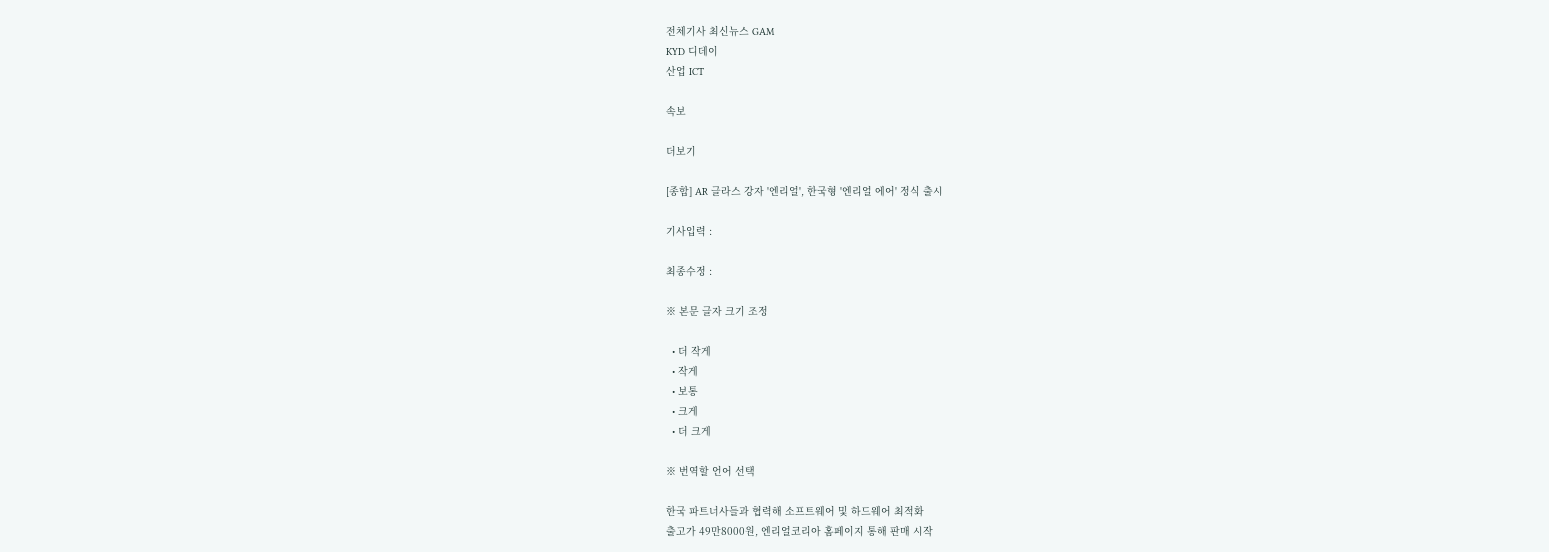전체기사 최신뉴스 GAM
KYD 디데이
산업 ICT

속보

더보기

[종합] AR 글라스 강자 '엔리얼', 한국형 '엔리얼 에어' 정식 출시

기사입력 :

최종수정 :

※ 본문 글자 크기 조정

  • 더 작게
  • 작게
  • 보통
  • 크게
  • 더 크게

※ 번역할 언어 선택

한국 파트너사들과 협력해 소프트웨어 및 하드웨어 최적화
출고가 49만8000원, 엔리얼코리아 홈페이지 통해 판매 시작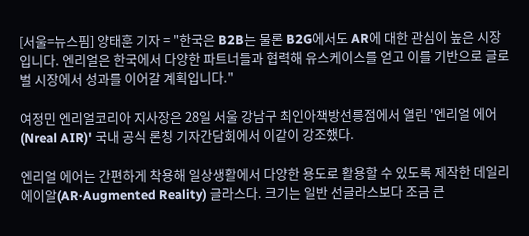[서울=뉴스핌] 양태훈 기자 = "한국은 B2B는 물론 B2G에서도 AR에 대한 관심이 높은 시장입니다. 엔리얼은 한국에서 다양한 파트너들과 협력해 유스케이스를 얻고 이를 기반으로 글로벌 시장에서 성과를 이어갈 계획입니다."

여정민 엔리얼코리아 지사장은 28일 서울 강남구 최인아책방선릉점에서 열린 '엔리얼 에어(Nreal AIR)' 국내 공식 론칭 기자간담회에서 이같이 강조했다.

엔리얼 에어는 간편하게 착용해 일상생활에서 다양한 용도로 활용할 수 있도록 제작한 데일리 에이알(AR·Augmented Reality) 글라스다. 크기는 일반 선글라스보다 조금 큰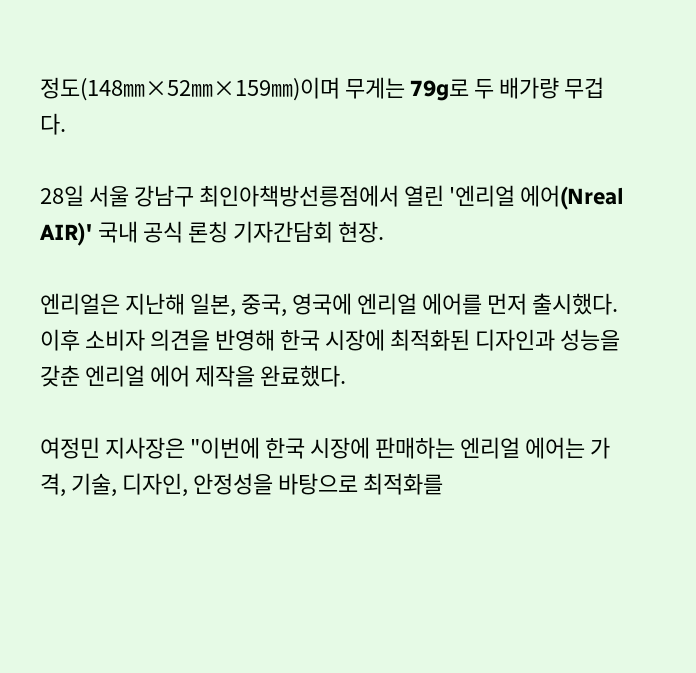정도(148㎜×52㎜×159㎜)이며 무게는 79g로 두 배가량 무겁다.

28일 서울 강남구 최인아책방선릉점에서 열린 '엔리얼 에어(Nreal AIR)' 국내 공식 론칭 기자간담회 현장.

엔리얼은 지난해 일본, 중국, 영국에 엔리얼 에어를 먼저 출시했다. 이후 소비자 의견을 반영해 한국 시장에 최적화된 디자인과 성능을 갖춘 엔리얼 에어 제작을 완료했다.

여정민 지사장은 "이번에 한국 시장에 판매하는 엔리얼 에어는 가격, 기술, 디자인, 안정성을 바탕으로 최적화를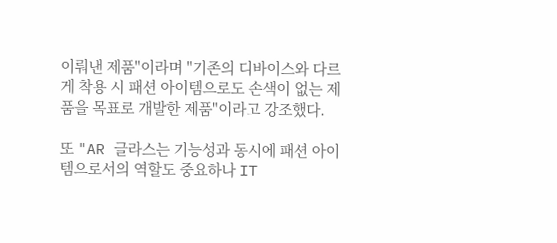이뤄낸 제품"이라며 "기존의 디바이스와 다르게 착용 시 패션 아이템으로도 손색이 없는 제품을 목표로 개발한 제품"이라고 강조했다.

또 "AR 글라스는 기능성과 동시에 패션 아이템으로서의 역할도 중요하나 IT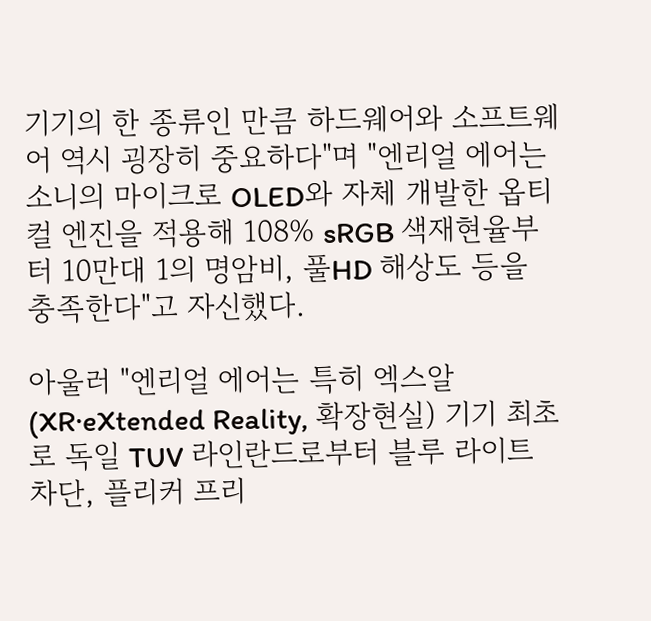기기의 한 종류인 만큼 하드웨어와 소프트웨어 역시 굉장히 중요하다"며 "엔리얼 에어는 소니의 마이크로 OLED와 자체 개발한 옵티컬 엔진을 적용해 108% sRGB 색재현율부터 10만대 1의 명암비, 풀HD 해상도 등을 충족한다"고 자신했다.

아울러 "엔리얼 에어는 특히 엑스알(XR·eXtended Reality, 확장현실) 기기 최초로 독일 TUV 라인란드로부터 블루 라이트 차단, 플리커 프리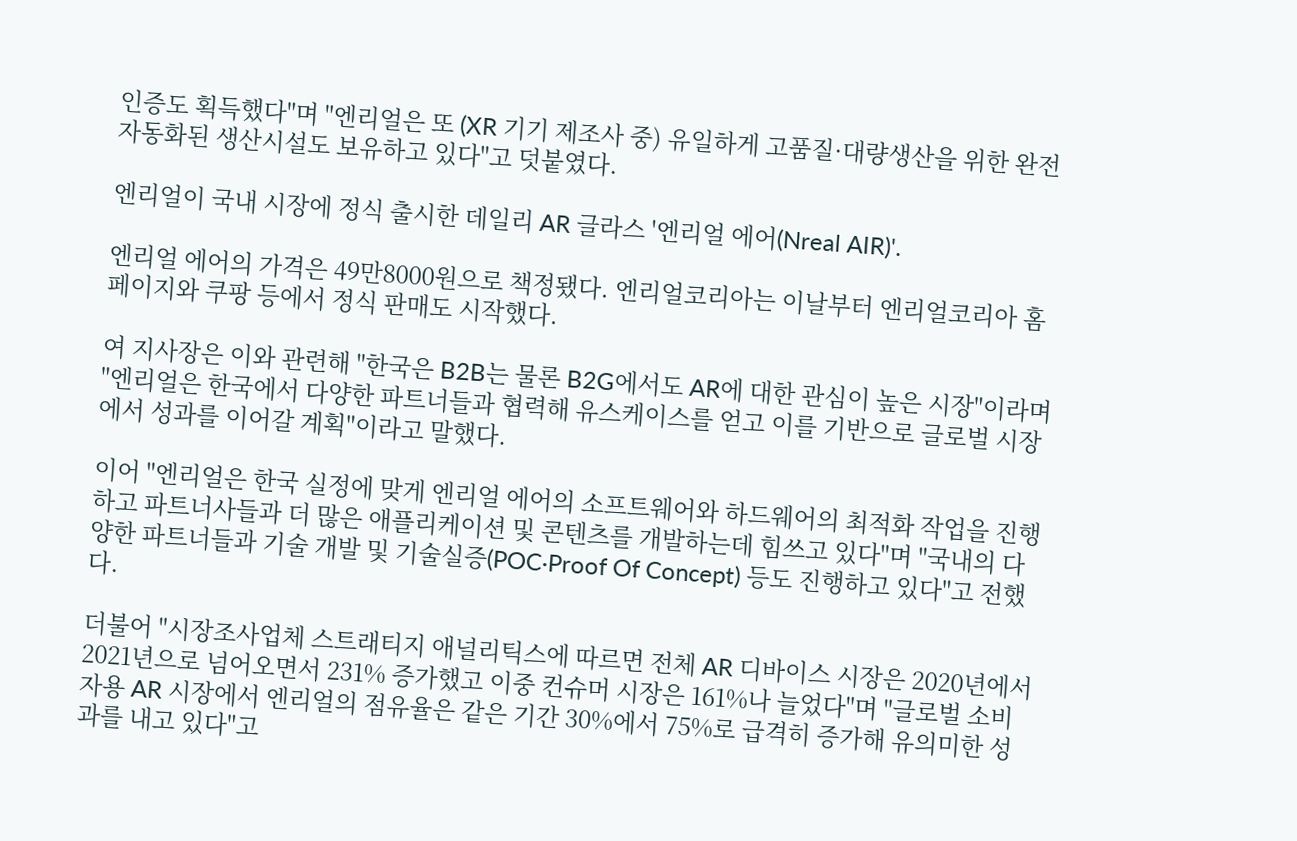인증도 획득했다"며 "엔리얼은 또 (XR 기기 제조사 중) 유일하게 고품질·대량생산을 위한 완전 자동화된 생산시설도 보유하고 있다"고 덧붙였다.

엔리얼이 국내 시장에 정식 출시한 데일리 AR 글라스 '엔리얼 에어(Nreal AIR)'.

엔리얼 에어의 가격은 49만8000원으로 책정됐다. 엔리얼코리아는 이날부터 엔리얼코리아 홈페이지와 쿠팡 등에서 정식 판매도 시작했다.

여 지사장은 이와 관련해 "한국은 B2B는 물론 B2G에서도 AR에 대한 관심이 높은 시장"이라며 "엔리얼은 한국에서 다양한 파트너들과 협력해 유스케이스를 얻고 이를 기반으로 글로벌 시장에서 성과를 이어갈 계획"이라고 말했다.

이어 "엔리얼은 한국 실정에 맞게 엔리얼 에어의 소프트웨어와 하드웨어의 최적화 작업을 진행하고 파트너사들과 더 많은 애플리케이션 및 콘텐츠를 개발하는데 힘쓰고 있다"며 "국내의 다양한 파트너들과 기술 개발 및 기술실증(POC·Proof Of Concept) 등도 진행하고 있다"고 전했다.

더불어 "시장조사업체 스트래티지 애널리틱스에 따르면 전체 AR 디바이스 시장은 2020년에서 2021년으로 넘어오면서 231% 증가했고 이중 컨슈머 시장은 161%나 늘었다"며 "글로벌 소비자용 AR 시장에서 엔리얼의 점유율은 같은 기간 30%에서 75%로 급격히 증가해 유의미한 성과를 내고 있다"고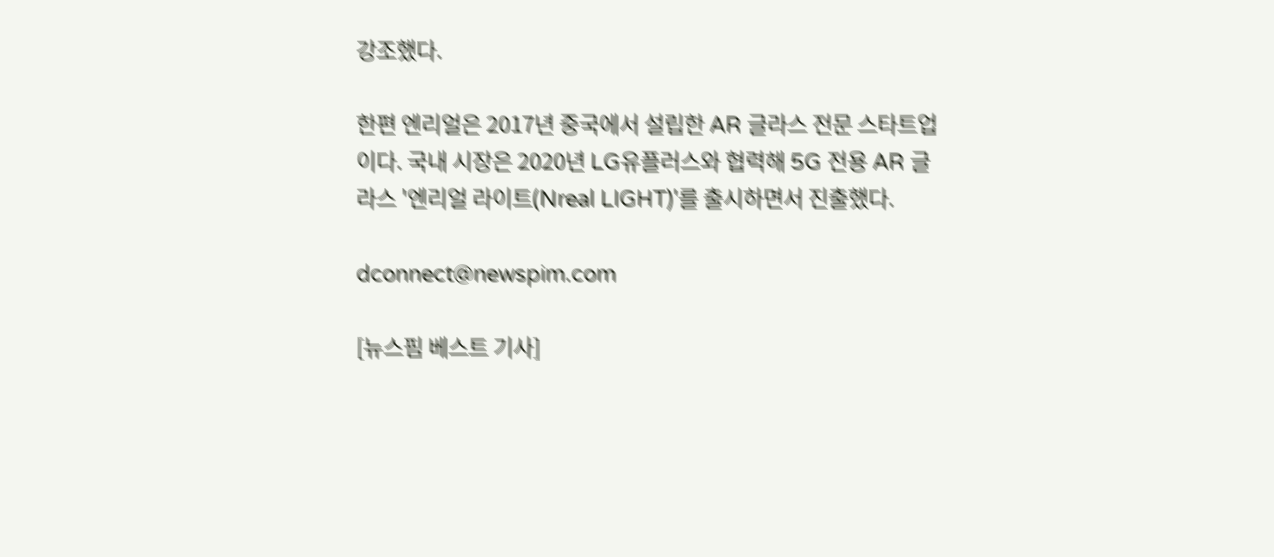강조했다.

한편 엔리얼은 2017년 중국에서 설립한 AR 글라스 전문 스타트업이다. 국내 시장은 2020년 LG유플러스와 협력해 5G 전용 AR 글라스 '엔리얼 라이트(Nreal LIGHT)'를 출시하면서 진출했다.

dconnect@newspim.com

[뉴스핌 베스트 기사]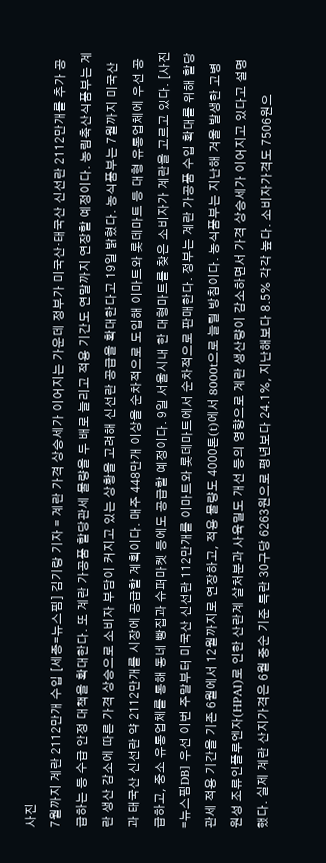사진
7월까지 계란 2112만개 수입 [세종=뉴스핌] 김기랑 기자 = 계란 가격 상승세가 이어지는 가운데 정부가 미국산·태국산 신선란 2112만개를 추가 공급하는 등 수급 안정 대책을 확대한다. 또 계란 가공품 할당관세 물량을 두 배로 늘리고 적용 기간도 연말까지 연장할 예정이다. 농림축산식품부는 계란 생산 감소에 따른 가격 상승으로 소비자 부담이 커지고 있는 상황을 고려해 신선란 공급을 확대한다고 19일 밝혔다. 농식품부는 7월까지 미국산과 태국산 신선란 약 2112만개를 시장에 공급할 계획이다. 매주 448만개 이상을 순차적으로 도입해 이마트와 롯데마트 등 대형 유통업체에 우선 공급하고, 중소 유통업체를 통해 동네 빵집과 슈퍼마켓 등에도 공급할 예정이다. 9일 서울시내 한 대형마트를 찾은 소비자가 계란을 고르고 있다. [사진=뉴스핌DB] 우선 이번 주말부터 미국산 신선란 112만개를 이마트와 롯데마트에서 순차적으로 판매한다. 정부는 계란 가공품 수입 확대를 위해 할당관세 적용 기간을 기존 6월에서 12월까지로 연장하고, 적용 물량도 4000톤(t)에서 8000t으로 늘릴 방침이다. 농식품부는 지난해 겨울 발생한 고병원성 조류인플루엔자(HPAI)로 인한 산란계 살처분과 사육밀도 개선 등의 영향으로 계란 생산량이 감소하면서 가격 상승세가 이어지고 있다고 설명했다. 실제 계란 산지가격은 6월 중순 기준 특란 30구당 6263원으로 평년보다 24.1%, 지난해보다 8.5% 각각 높다. 소비자가격도 7506원으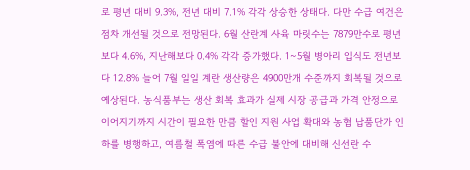로 평년 대비 9.3%, 전년 대비 7.1% 각각 상승한 상태다. 다만 수급 여건은 점차 개선될 것으로 전망된다. 6월 산란계 사육 마릿수는 7879만수로 평년보다 4.6%, 지난해보다 0.4% 각각 증가했다. 1~5월 병아리 입식도 전년보다 12.8% 늘어 7월 일일 계란 생산량은 4900만개 수준까지 회복될 것으로 예상된다. 농식품부는 생산 회복 효과가 실제 시장 공급과 가격 안정으로 이어지기까지 시간이 필요한 만큼 할인 지원 사업 확대와 농협 납품단가 인하를 병행하고, 여름철 폭염에 따른 수급 불안에 대비해 신선란 수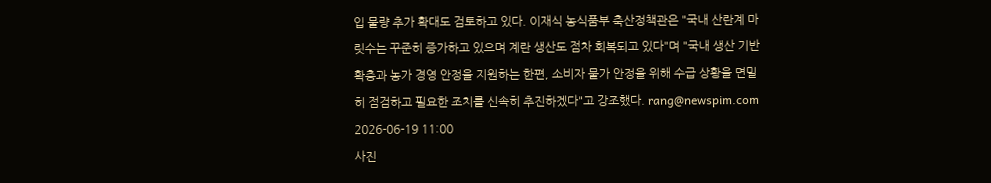입 물량 추가 확대도 검토하고 있다. 이재식 농식품부 축산정책관은 "국내 산란계 마릿수는 꾸준히 증가하고 있으며 계란 생산도 점차 회복되고 있다"며 "국내 생산 기반 확충과 농가 경영 안정을 지원하는 한편, 소비자 물가 안정을 위해 수급 상황을 면밀히 점검하고 필요한 조치를 신속히 추진하겠다"고 강조했다. rang@newspim.com  2026-06-19 11:00
사진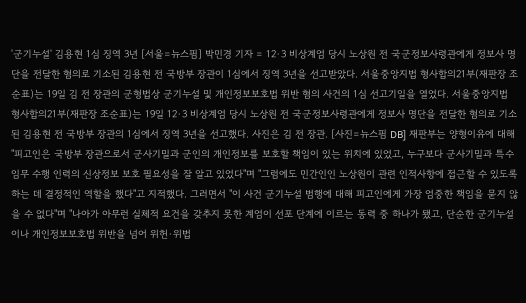'군기누설' 김용현 1심 징역 3년 [서울=뉴스핌] 박민경 기자 = 12·3 비상계엄 당시 노상원 전 국군정보사령관에게 정보사 명단을 전달한 혐의로 기소된 김용현 전 국방부 장관이 1심에서 징역 3년을 선고받았다. 서울중앙지법 형사합의21부(재판장 조순표)는 19일 김 전 장관의 군형법상 군기누설 및 개인정보보호법 위반 혐의 사건의 1심 선고기일을 열었다. 서울중앙지법 형사합의21부(재판장 조순표)는 19일 12·3 비상계엄 당시 노상원 전 국군정보사령관에게 정보사 명단을 전달한 혐의로 기소된 김용현 전 국방부 장관의 1심에서 징역 3년을 선고했다. 사진은 김 전 장관. [사진=뉴스핌 DB] 재판부는 양형이유에 대해 "피고인은 국방부 장관으로서 군사기밀과 군인의 개인정보를 보호할 책임이 있는 위치에 있었고, 누구보다 군사기밀과 특수임무 수행 인력의 신상정보 보호 필요성을 잘 알고 있었다"며 "그럼에도 민간인인 노상원이 관련 인적사항에 접근할 수 있도록 하는 데 결정적인 역할을 했다"고 지적했다. 그러면서 "이 사건 군기누설 범행에 대해 피고인에게 가장 엄중한 책임을 묻지 않을 수 없다"며 "나아가 아무런 실체적 요건을 갖추지 못한 계엄이 선포 단계에 이르는 동력 중 하나가 됐고, 단순한 군기누설이나 개인정보보호법 위반을 넘어 위헌·위법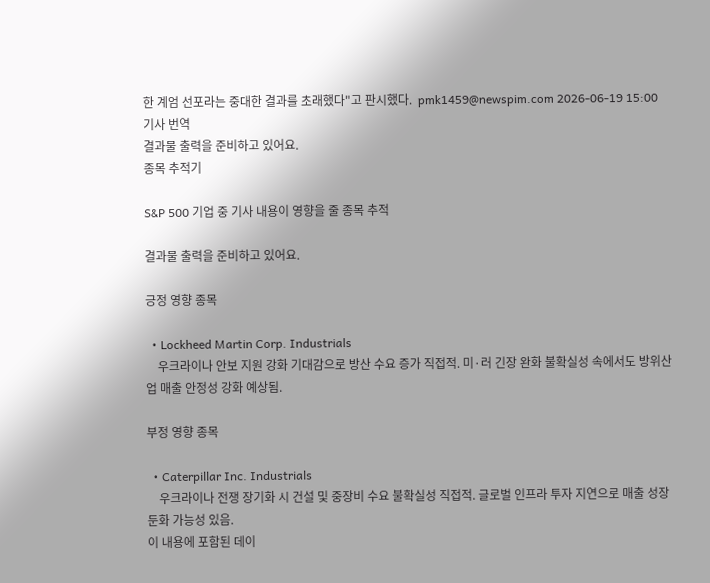한 계엄 선포라는 중대한 결과를 초래했다"고 판시했다.  pmk1459@newspim.com 2026-06-19 15:00
기사 번역
결과물 출력을 준비하고 있어요.
종목 추적기

S&P 500 기업 중 기사 내용이 영향을 줄 종목 추적

결과물 출력을 준비하고 있어요.

긍정 영향 종목

  • Lockheed Martin Corp. Industrials
    우크라이나 안보 지원 강화 기대감으로 방산 수요 증가 직접적. 미·러 긴장 완화 불확실성 속에서도 방위산업 매출 안정성 강화 예상됨.

부정 영향 종목

  • Caterpillar Inc. Industrials
    우크라이나 전쟁 장기화 시 건설 및 중장비 수요 불확실성 직접적. 글로벌 인프라 투자 지연으로 매출 성장 둔화 가능성 있음.
이 내용에 포함된 데이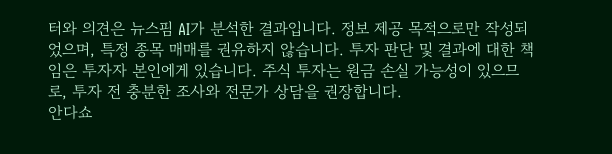터와 의견은 뉴스핌 AI가 분석한 결과입니다. 정보 제공 목적으로만 작성되었으며, 특정 종목 매매를 권유하지 않습니다. 투자 판단 및 결과에 대한 책임은 투자자 본인에게 있습니다. 주식 투자는 원금 손실 가능성이 있으므로, 투자 전 충분한 조사와 전문가 상담을 권장합니다.
안다쇼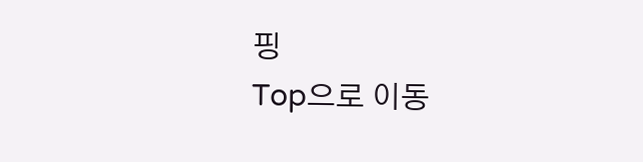핑
Top으로 이동